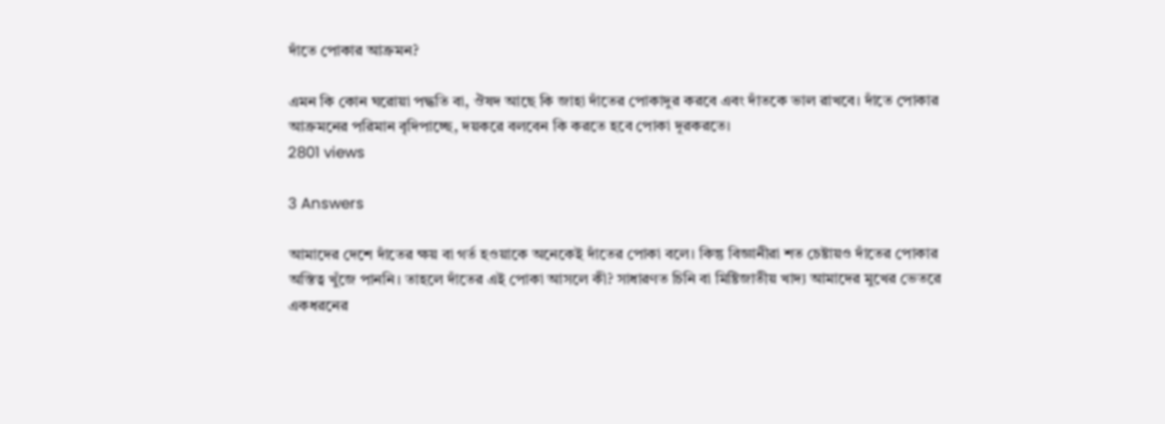দাঁতে পোকার আক্রমন?

এমন কি কোন ঘরোয়া পদ্ধতি বা, ঔষদ আছে কি জাহা দাঁতের পোকাদুর করবে এবং দাঁতকে ভাল রাখবে। দাঁতে পোকার আক্রমনের পরিমান বৃদিপাচ্ছে, দয়করে বলবেন কি করতে হবে পোকা দূরকরতে।
2801 views

3 Answers

আমাদের দেশে দাঁতের ক্ষয় বা গর্ত হওয়াকে অনেকেই দাঁতের পোকা বলে। কিন্তু বিজ্ঞানীরা শত চেষ্টায়ও দাঁতের পোকার অস্তিত্ব খুঁজে পাননি। তাহলে দাঁতের এই পোকা আসলে কী? সাধারণত চিনি বা মিষ্টিজাতীয় খাদ্য আমাদের মুখের ভেতরে একধরনের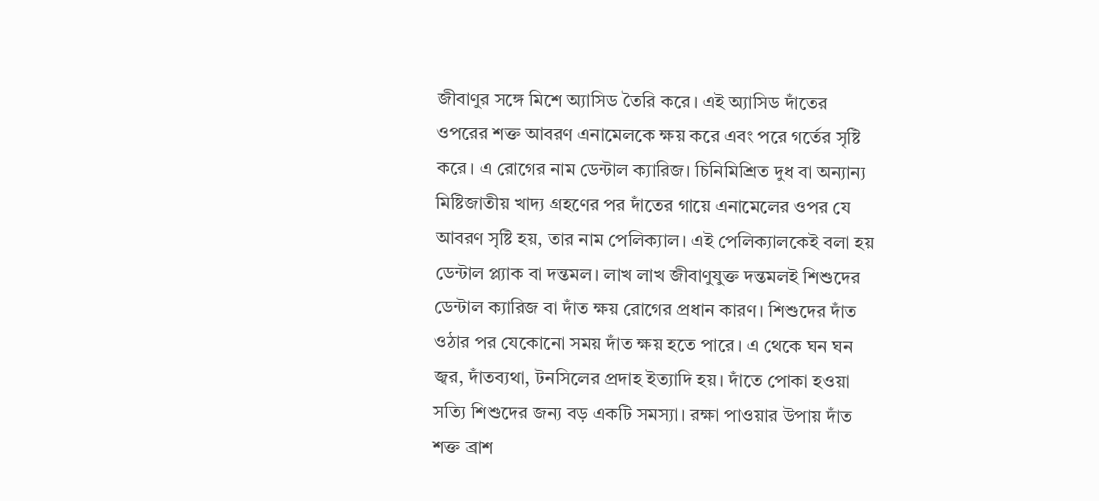জীবাণুর সঙ্গে মিশে অ্যাসিড তৈরি করে। এই অ্যাসিড দাঁতের ওপরের শক্ত আবরণ এনামেলকে ক্ষয় করে এবং পরে গর্তের সৃষ্টি করে। এ রোগের নাম ডেন্টাল ক্যারিজ। চিনিমিশ্রিত দুধ বা অন্যান্য মিষ্টিজাতীয় খাদ্য গ্রহণের পর দাঁতের গায়ে এনামেলের ওপর যে আবরণ সৃষ্টি হয়, তার নাম পেলিক্যাল। এই পেলিক্যালকেই বলা হয় ডেন্টাল প্ল্যাক বা দন্তমল। লাখ লাখ জীবাণুযুক্ত দন্তমলই শিশুদের ডেন্টাল ক্যারিজ বা দাঁত ক্ষয় রোগের প্রধান কারণ। শিশুদের দাঁত ওঠার পর যেকোনো সময় দাঁত ক্ষয় হতে পারে। এ থেকে ঘন ঘন জ্বর, দাঁতব্যথা, টনসিলের প্রদাহ ইত্যাদি হয়। দাঁতে পোকা হওয়া সত্যি শিশুদের জন্য বড় একটি সমস্যা। রক্ষা পাওয়ার উপায় দাঁত শক্ত ব্রাশ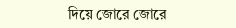দিয়ে জোরে জোরে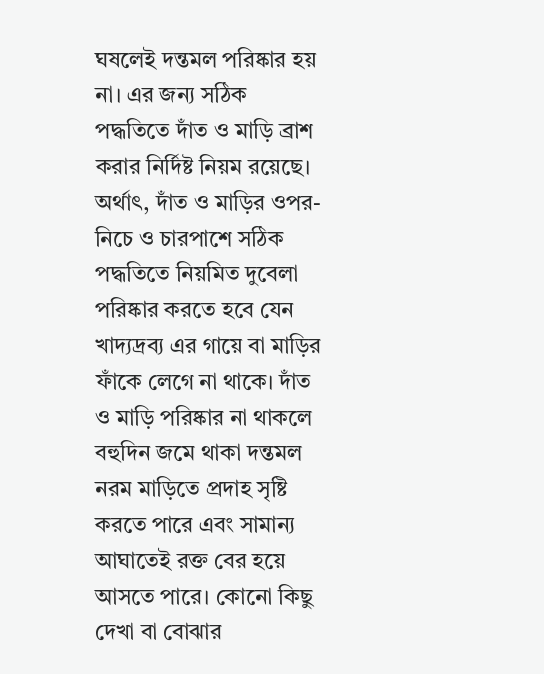ঘষলেই দন্তমল পরিষ্কার হয় না। এর জন্য সঠিক পদ্ধতিতে দাঁত ও মাড়ি ব্রাশ করার নির্দিষ্ট নিয়ম রয়েছে। অর্থাৎ, দাঁত ও মাড়ির ওপর-নিচে ও চারপাশে সঠিক পদ্ধতিতে নিয়মিত দুবেলা পরিষ্কার করতে হবে যেন খাদ্যদ্রব্য এর গায়ে বা মাড়ির ফাঁকে লেগে না থাকে। দাঁত ও মাড়ি পরিষ্কার না থাকলে বহুদিন জমে থাকা দন্তমল নরম মাড়িতে প্রদাহ সৃষ্টি করতে পারে এবং সামান্য আঘাতেই রক্ত বের হয়ে আসতে পারে। কোনো কিছু দেখা বা বোঝার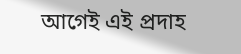আগেই এই প্রদাহ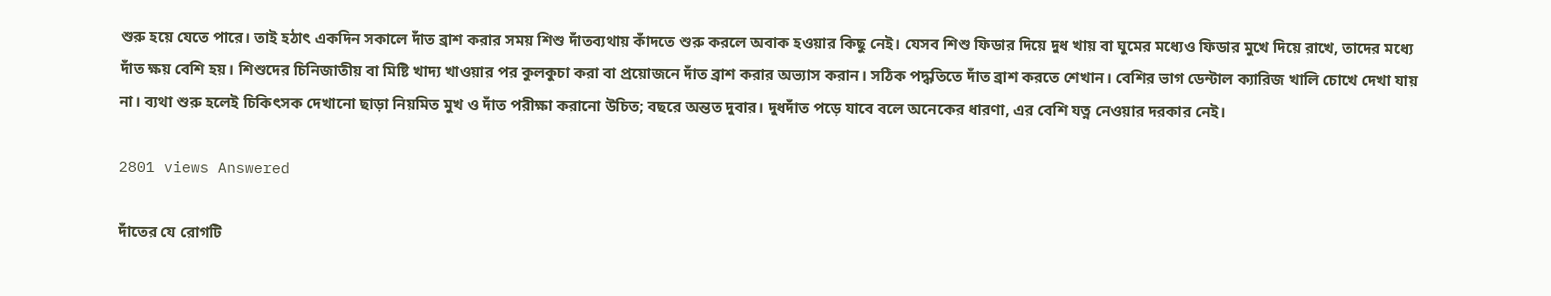শুরু হয়ে যেতে পারে। তাই হঠাৎ একদিন সকালে দাঁত ব্রাশ করার সময় শিশু দাঁতব্যথায় কাঁদতে শুরু করলে অবাক হওয়ার কিছু নেই। যেসব শিশু ফিডার দিয়ে দুধ খায় বা ঘুমের মধ্যেও ফিডার মুখে দিয়ে রাখে, তাদের মধ্যে দাঁত ক্ষয় বেশি হয়। শিশুদের চিনিজাতীয় বা মিষ্টি খাদ্য খাওয়ার পর কুলকুচা করা বা প্রয়োজনে দাঁত ব্রাশ করার অভ্যাস করান। সঠিক পদ্ধতিতে দাঁত ব্রাশ করতে শেখান। বেশির ভাগ ডেন্টাল ক্যারিজ খালি চোখে দেখা যায় না। ব্যথা শুরু হলেই চিকিৎসক দেখানো ছাড়া নিয়মিত মুখ ও দাঁত পরীক্ষা করানো উচিত; বছরে অন্তত দুবার। দুধদাঁত পড়ে যাবে বলে অনেকের ধারণা, এর বেশি যত্ন নেওয়ার দরকার নেই।

2801 views Answered

দাঁতের যে রোগটি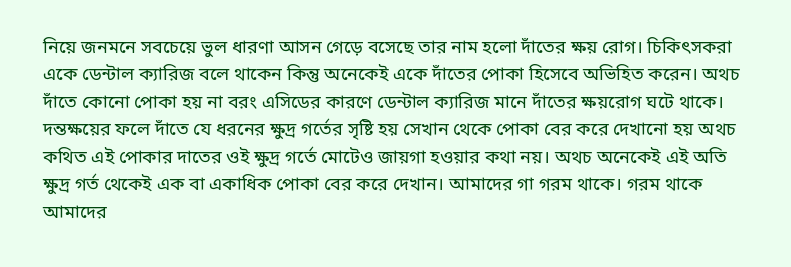নিয়ে জনমনে সবচেয়ে ভুল ধারণা আসন গেড়ে বসেছে তার নাম হলো দাঁতের ক্ষয় রোগ। চিকিৎসকরা একে ডেন্টাল ক্যারিজ বলে থাকেন কিন্তু অনেকেই একে দাঁতের পোকা হিসেবে অভিহিত করেন। অথচ দাঁতে কোনো পোকা হয় না বরং এসিডের কারণে ডেন্টাল ক্যারিজ মানে দাঁতের ক্ষয়রোগ ঘটে থাকে। দন্তক্ষয়ের ফলে দাঁতে যে ধরনের ক্ষুদ্র গর্তের সৃষ্টি হয় সেখান থেকে পোকা বের করে দেখানো হয় অথচ কথিত এই পোকার দাতের ওই ক্ষুদ্র গর্তে মোটেও জায়গা হওয়ার কথা নয়। অথচ অনেকেই এই অতি ক্ষুদ্র গর্ত থেকেই এক বা একাধিক পোকা বের করে দেখান। আমাদের গা গরম থাকে। গরম থাকে আমাদের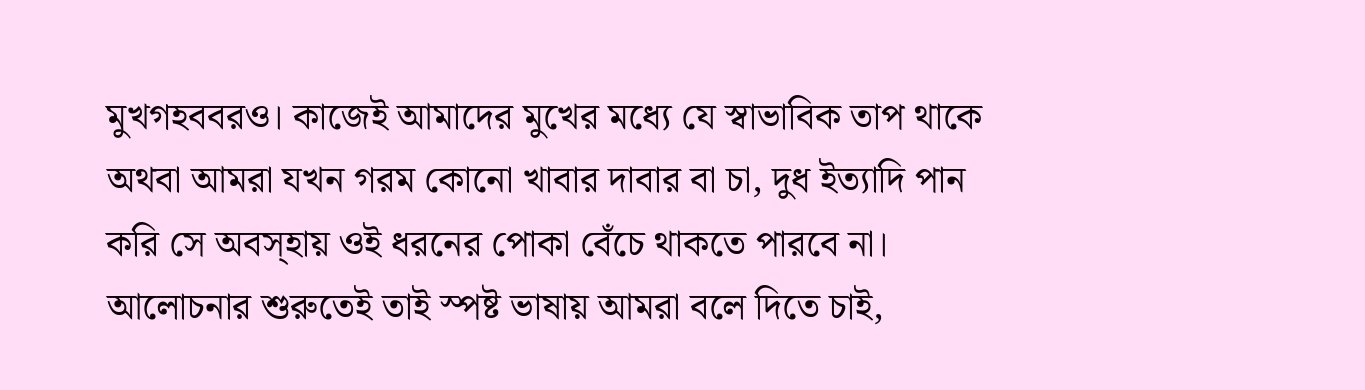মুখগহববরও। কাজেই আমাদের মুখের মধ্যে যে স্বাভাবিক তাপ থাকে অথবা আমরা যখন গরম কোনো খাবার দাবার বা চা, দুধ ইত্যাদি পান করি সে অবস্হায় ওই ধরনের পোকা বেঁচে থাকতে পারবে না। আলোচনার শুরুতেই তাই স্পষ্ট ভাষায় আমরা বলে দিতে চাই,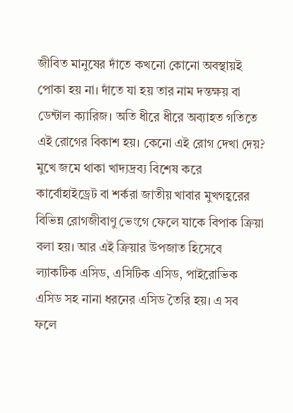জীবিত মানুষের দাঁতে কখনো কোনো অবস্থায়ই পোকা হয় না। দাঁতে যা হয় তার নাম দন্তক্ষয় বা ডেন্টাল ক্যারিজ। অতি ধীরে ধীরে অব্যাহত গতিতে এই রোগের বিকাশ হয়। কেনো এই রোগ দেখা দেয়? মুখে জমে থাকা খাদ্যদ্রব্য বিশেষ করে কার্বোহাইড্রেট বা শর্করা জাতীয় খাবার মুখগহ্বরের বিভিন্ন রোগজীবাণু ভেংগে ফেলে যাকে বিপাক ক্রিয়া বলা হয়। আর এই ক্রিয়ার উপজাত হিসেবে ল্যাকটিক এসিড, এসিটিক এসিড, পাইরোভিক এসিড সহ নানা ধরনের এসিড তৈরি হয়। এ সব ফলে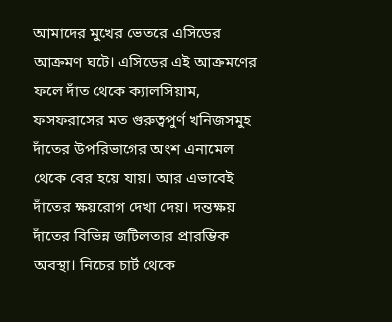আমাদের মুখের ভেতরে এসিডের আক্রমণ ঘটে। এসিডের এই আক্রমণের ফলে দাঁত থেকে ক্যালসিয়াম, ফসফরাসের মত গুরুত্বপুর্ণ খনিজসমুহ দাঁতের উপরিভাগের অংশ এনামেল থেকে বের হয়ে যায়। আর এভাবেই দাঁতের ক্ষয়রোগ দেখা দেয়। দন্তক্ষয় দাঁতের বিভিন্ন জটিলতার প্রারম্ভিক অবস্থা। নিচের চার্ট থেকে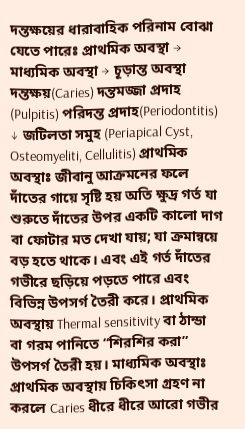দন্তক্ষয়ের ধারাবাহিক পরিনাম বোঝা যেতে পারেঃ প্রাথমিক অবস্থা → মাধ্যমিক অবস্থা → চূড়ান্ত অবস্থা দন্তক্ষয়(Caries) দন্তমজ্জা প্রদাহ (Pulpitis) পরিদন্ত প্রদাহ(Periodontitis) ↓ জটিলতা সমুহ (Periapical Cyst, Osteomyeliti, Cellulitis) প্রাথমিক অবস্থাঃ জীবানু আক্রমনের ফলে দাঁতের গায়ে সৃষ্টি হয় অতি ক্ষুদ্র গর্ত যা শুরুতে দাঁতের উপর একটি কালো দাগ বা ফোটার মত দেখা যায়; যা ক্রমান্বয়ে বড় হতে থাকে। এবং এই গর্ত দাঁতের গভীরে ছড়িয়ে পড়তে পারে এবং বিভিন্ন উপসর্গ তৈরী করে। প্রাথমিক অবস্থায় Thermal sensitivity বা ঠান্ডা বা গরম পানিতে “শিরশির করা” উপসর্গ তৈরী হয়। মাধ্যমিক অবস্থাঃ প্রাথমিক অবস্থায় চিকিৎসা গ্রহণ না করলে Caries ধীরে ধীরে আরো গভীর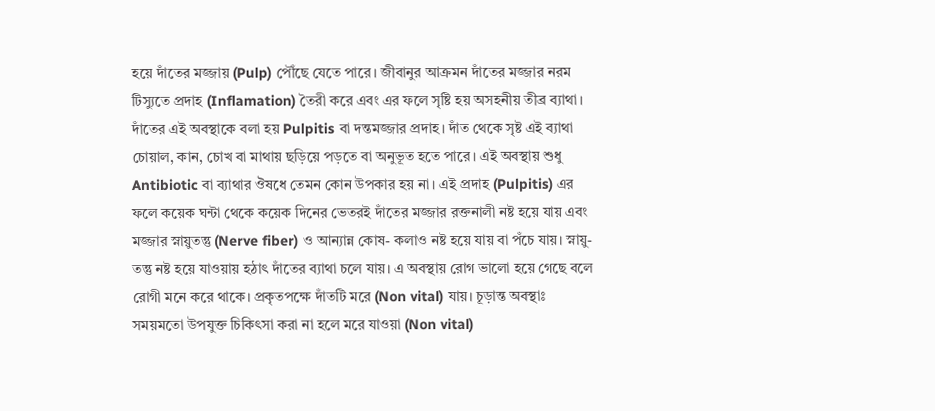হয়ে দাঁতের মজ্জায় (Pulp) পৌঁছে যেতে পারে। জীবানুর আক্রমন দাঁতের মজ্জার নরম টিস্যুতে প্রদাহ (Inflamation) তৈরী করে এবং এর ফলে সৃষ্টি হয় অসহনীয় তীব্র ব্যাথা। দাঁতের এই অবস্থাকে বলা হয় Pulpitis বা দন্তমজ্জার প্রদাহ। দাঁত থেকে সৃষ্ট এই ব্যাথা চোয়াল, কান, চোখ বা মাথায় ছড়িয়ে পড়তে বা অনুভূত হতে পারে। এই অবস্থায় শুধু Antibiotic বা ব্যাথার ঔষধে তেমন কোন উপকার হয় না। এই প্রদাহ (Pulpitis) এর ফলে কয়েক ঘন্টা থেকে কয়েক দিনের ভেতরই দাঁতের মজ্জার রক্তনালী নষ্ট হয়ে যায় এবং মজ্জার স্নায়ুতন্তু (Nerve fiber) ও আন্যান্ন কোষ- কলাও নষ্ট হয়ে যায় বা পঁচে যায়। স্নায়ু- তন্তু নষ্ট হয়ে যাওয়ায় হঠাৎ দাঁতের ব্যাথা চলে যায়। এ অবস্থায় রোগ ভালো হয়ে গেছে বলে রোগী মনে করে থাকে। প্রকৃতপক্ষে দাঁতটি মরে (Non vital) যায়। চূড়ান্ত অবস্থাঃ সময়মতো উপযুক্ত চিকিৎসা করা না হলে মরে যাওয়া (Non vital)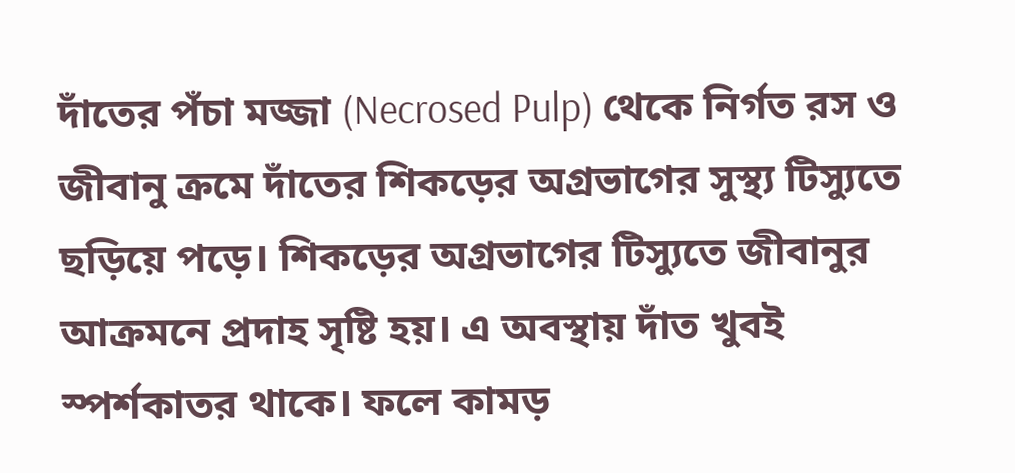দাঁতের পঁচা মজ্জা (Necrosed Pulp) থেকে নির্গত রস ও জীবানু ক্রমে দাঁতের শিকড়ের অগ্রভাগের সুস্থ্য টিস্যুতে ছড়িয়ে পড়ে। শিকড়ের অগ্রভাগের টিস্যুতে জীবানুর আক্রমনে প্রদাহ সৃষ্টি হয়। এ অবস্থায় দাঁত খুবই স্পর্শকাতর থাকে। ফলে কামড়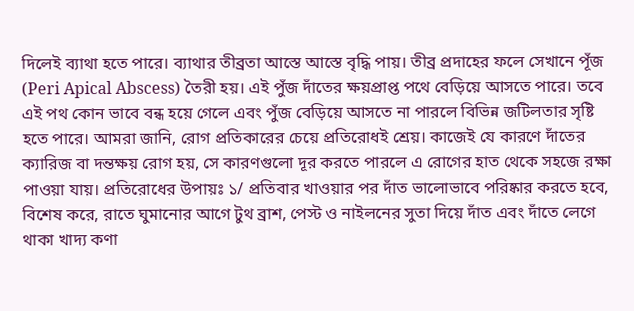দিলেই ব্যাথা হতে পারে। ব্যাথার তীব্রতা আস্তে আস্তে বৃদ্ধি পায়। তীব্র প্রদাহের ফলে সেখানে পূঁজ (Peri Apical Abscess) তৈরী হয়। এই পুঁজ দাঁতের ক্ষয়প্রাপ্ত পথে বেড়িয়ে আসতে পারে। তবে এই পথ কোন ভাবে বন্ধ হয়ে গেলে এবং পুঁজ বেড়িয়ে আসতে না পারলে বিভিন্ন জটিলতার সৃষ্টি হতে পারে। আমরা জানি, রোগ প্রতিকারের চেয়ে প্রতিরোধই শ্রেয়। কাজেই যে কারণে দাঁতের ক্যারিজ বা দন্তক্ষয় রোগ হয়, সে কারণগুলো দূর করতে পারলে এ রোগের হাত থেকে সহজে রক্ষা পাওয়া যায়। প্রতিরোধের উপায়ঃ ১/ প্রতিবার খাওয়ার পর দাঁত ভালোভাবে পরিষ্কার করতে হবে, বিশেষ করে, রাতে ঘুমানোর আগে টুথ ব্রাশ, পেস্ট ও নাইলনের সুতা দিয়ে দাঁত এবং দাঁতে লেগে থাকা খাদ্য কণা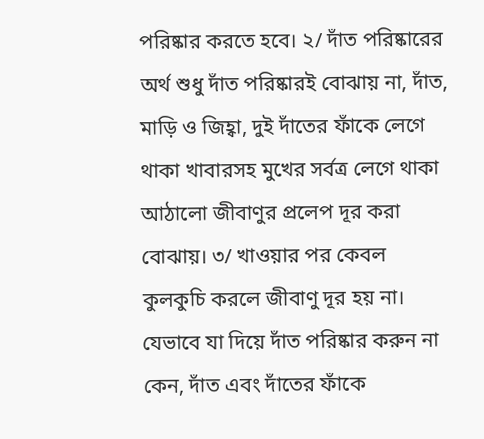পরিষ্কার করতে হবে। ২/ দাঁত পরিষ্কারের অর্থ শুধু দাঁত পরিষ্কারই বোঝায় না, দাঁত, মাড়ি ও জিহ্বা, দুই দাঁতের ফাঁকে লেগে থাকা খাবারসহ মুখের সর্বত্র লেগে থাকা আঠালো জীবাণুর প্রলেপ দূর করা বোঝায়। ৩/ খাওয়ার পর কেবল কুলকুচি করলে জীবাণু দূর হয় না। যেভাবে যা দিয়ে দাঁত পরিষ্কার করুন না কেন, দাঁত এবং দাঁতের ফাঁকে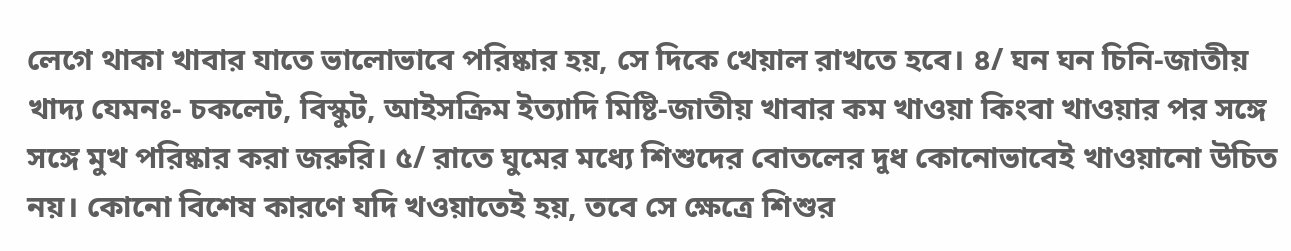লেগে থাকা খাবার যাতে ভালোভাবে পরিষ্কার হয়, সে দিকে খেয়াল রাখতে হবে। ৪/ ঘন ঘন চিনি-জাতীয় খাদ্য যেমনঃ- চকলেট, বিস্কুট, আইসক্রিম ইত্যাদি মিষ্টি-জাতীয় খাবার কম খাওয়া কিংবা খাওয়ার পর সঙ্গে সঙ্গে মুখ পরিষ্কার করা জরুরি। ৫/ রাতে ঘুমের মধ্যে শিশুদের বোতলের দুধ কোনোভাবেই খাওয়ানো উচিত নয়। কোনো বিশেষ কারণে যদি খওয়াতেই হয়, তবে সে ক্ষেত্রে শিশুর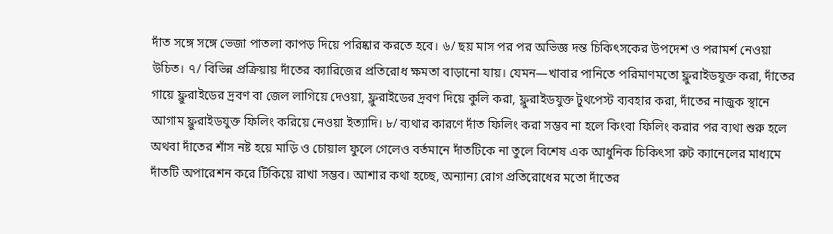দাঁত সঙ্গে সঙ্গে ভেজা পাতলা কাপড় দিয়ে পরিষ্কার করতে হবে। ৬/ ছয় মাস পর পর অভিজ্ঞ দন্ত চিকিৎসকের উপদেশ ও পরামর্শ নেওয়া উচিত। ৭/ বিভিন্ন প্রক্রিয়ায় দাঁতের ক্যারিজের প্রতিরোধ ক্ষমতা বাড়ানো যায়। যেমন—খাবার পানিতে পরিমাণমতো ফ্লুরাইডযুক্ত করা, দাঁতের গায়ে ফ্লুরাইডের দ্রবণ বা জেল লাগিয়ে দেওয়া, ফ্লুরাইডের দ্রবণ দিয়ে কুলি করা, ফ্লুরাইডযুক্ত টুথপেস্ট ব্যবহার করা, দাঁতের নাজুক স্থানে আগাম ফ্লুরাইডযুক্ত ফিলিং করিয়ে নেওয়া ইত্যাদি। ৮/ ব্যথার কারণে দাঁত ফিলিং করা সম্ভব না হলে কিংবা ফিলিং করার পর ব্যথা শুরু হলে অথবা দাঁতের শাঁস নষ্ট হয়ে মাড়ি ও চোয়াল ফুলে গেলেও বর্তমানে দাঁতটিকে না তুলে বিশেষ এক আধুনিক চিকিৎসা রুট ক্যানেলের মাধ্যমে দাঁতটি অপারেশন করে টিকিয়ে রাখা সম্ভব। আশার কথা হচ্ছে, অন্যান্য রোগ প্রতিরোধের মতো দাঁতের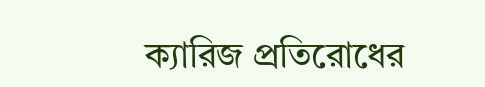ক্যারিজ প্রতিরোধের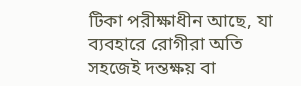টিকা পরীক্ষাধীন আছে, যা ব্যবহারে রোগীরা অতি সহজেই দন্তক্ষয় বা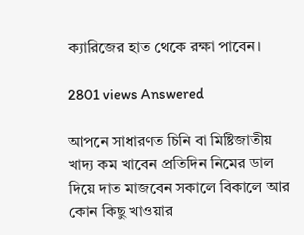ক্যারিজের হাত থেকে রক্ষা পাবেন।

2801 views Answered

আপনে সাধারণত চিনি বা মিষ্টিজাতীয় খাদ্য কম খাবেন প্রতিদিন নিমের ডাল দিয়ে দাত মাজবেন সকালে বিকালে আর কোন কিছু খাওয়ার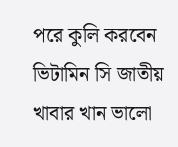পরে কুলি করবেন ভিটামিন সি জাতীয় খাবার খান ভালো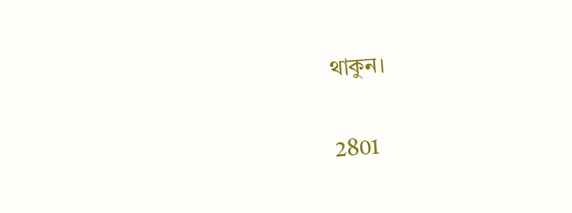থাকুন।

2801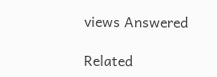views Answered

Related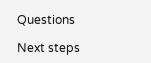Questions

Next steps